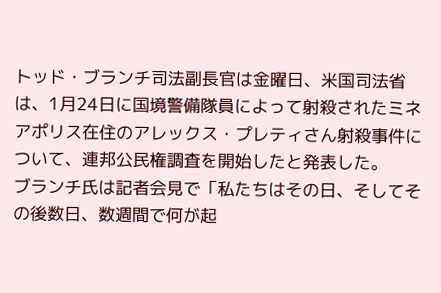トッド・ブランチ司法副長官は金曜日、米国司法省は、1月24日に国境警備隊員によって射殺されたミネアポリス在住のアレックス・プレティさん射殺事件について、連邦公民権調査を開始したと発表した。
ブランチ氏は記者会見で「私たちはその日、そしてその後数日、数週間で何が起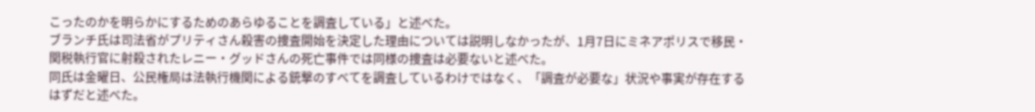こったのかを明らかにするためのあらゆることを調査している」と述べた。
ブランチ氏は司法省がプリティさん殺害の捜査開始を決定した理由については説明しなかったが、1月7日にミネアポリスで移民・関税執行官に射殺されたレニー・グッドさんの死亡事件では同様の捜査は必要ないと述べた。
同氏は金曜日、公民権局は法執行機関による銃撃のすべてを調査しているわけではなく、「調査が必要な」状況や事実が存在するはずだと述べた。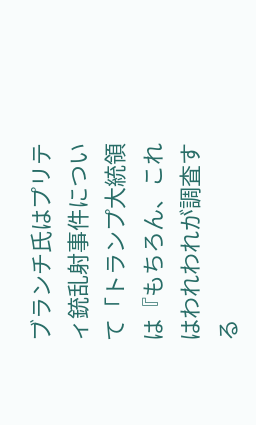ブランチ氏はプリティ銃乱射事件について「トランプ大統領は『もちろん、これはわれわれが調査する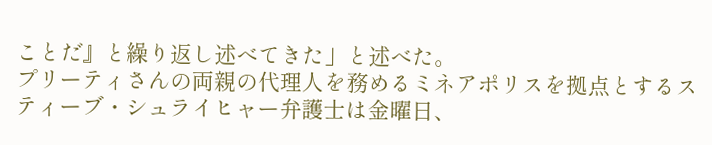ことだ』と繰り返し述べてきた」と述べた。
プリーティさんの両親の代理人を務めるミネアポリスを拠点とするスティーブ・シュライヒャー弁護士は金曜日、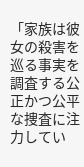「家族は彼女の殺害を巡る事実を調査する公正かつ公平な捜査に注力してい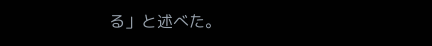る」と述べた。